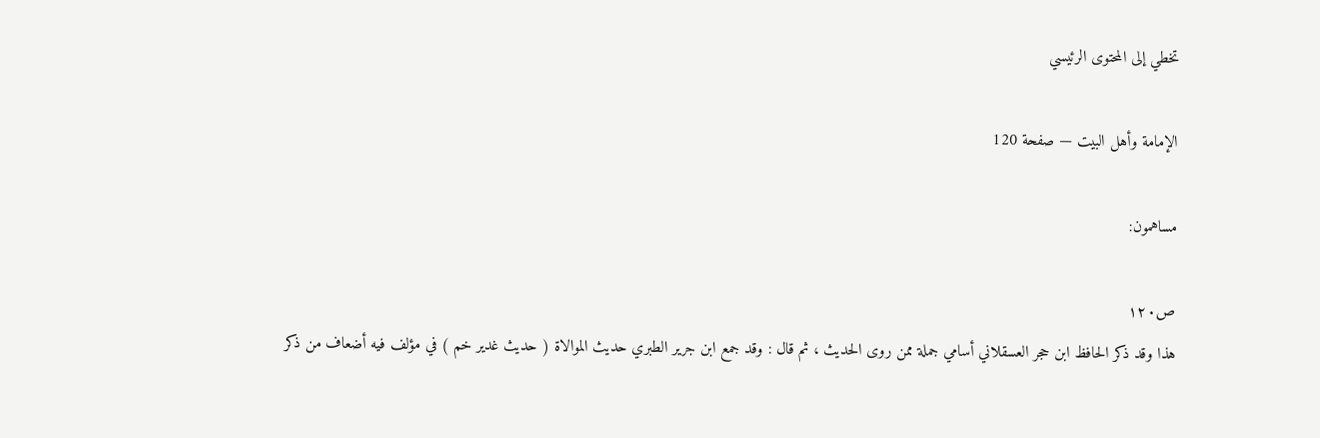تخطي إلى المحتوى الرئيسي

الإمامة وأهل البيت — صفحة 120

مساهمون:

ص١٢٠
هذا وقد ذكر الحافظ ابن حجر العسقلاني أسامي جملة ممن روى الحديث ، ثم قال : وقد جمع ابن جرير الطبري حديث الموالاة ( حديث غدير خم ) في مؤلف فيه أضعاف من ذكر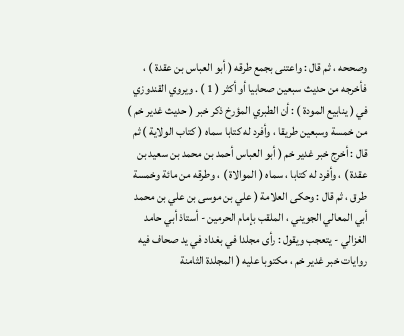وصححه ، ثم قال : واعتنى بجمع طرقه ( أبو العباس بن عقدة ) ، فأخرجه من حديث سبعين صحابيا أو أكثر ( 1 ) . ويروي القندوزي في ( ينابيع المودة ) : أن الطبري المؤرخ ذكر خبر ( حديث غدير خم ) من خمسة وسبعين طريقا ، وأفرد له كتابا سماه ( كتاب الولاية ) ثم قال : أخرج خبر غدير خم ( أبو العباس أحمد بن محمد بن سعيد بن عقدة ) ، وأفرد له كتابا ، سماه ( الموالاة ) ، وطرقه من مائة وخمسة طرق ، ثم قال : وحكى العلامة ( علي بن موسى بن علي بن محمد أبي المعالي الجويني ، الملقب بإمام الحرمين - أستاذ أبي حامد الغزالي - يتعجب ويقول : رأى مجلدا في بغداد في يد صحاف فيه روايات خبر غدير خم ، مكتوبا عليه ( المجلدة الثامنة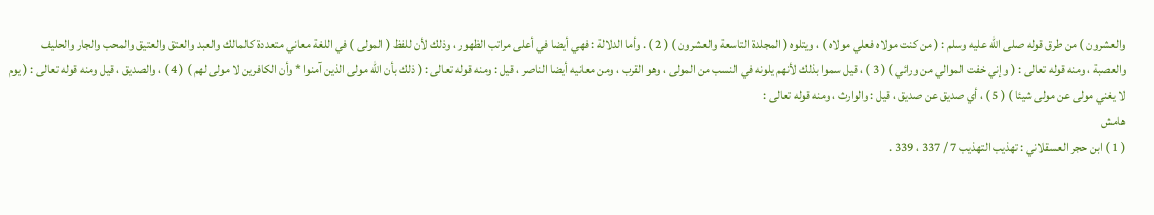والعشرون ) من طرق قوله صلى الله عليه وسلم : ( من كنت مولاه فعلي مولاه ) ، ويتلوه ( المجلدة التاسعة والعشرون ) ( 2 ) . وأما الدلالة : فهي أيضا في أعلى مراتب الظهور ، وذلك لأن للفظ ( المولى ) في اللغة معاني متعددة كالمالك والعبد والعتق والعتيق والمحب والجار والحليف والعصبة ، ومنه قوله تعالى : ( وإني خفت الموالي من ورائي ) ( 3 ) ، قيل سموا بذلك لأنهم يلونه في النسب من المولى ، وهو القرب ، ومن معانيه أيضا الناصر ، قيل : ومنه قوله تعالى : ( ذلك بأن الله مولى الذين آمنوا * وأن الكافرين لا مولى لهم ) ( 4 ) ، والصديق ، قيل ومنه قوله تعالى : ( يوم لا يغني مولى عن مولى شيئا ) ( 5 ) ، أي صديق عن صديق ، قيل : والوارث ، ومنه قوله تعالى :
هامش
( 1 ) ابن حجر العسقلاني : تهذيب التهذيب 7 / 337 ، 339 .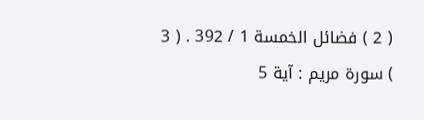( 2 ) فضائل الخمسة 1 / 392 . ( 3 ) سورة مريم : آية 5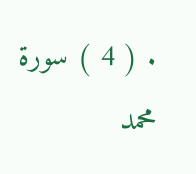. ( 4 ) سورة محمد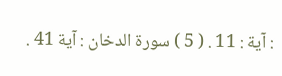: آية : 11 . ( 5 ) سورة الدخان : آية 41 .